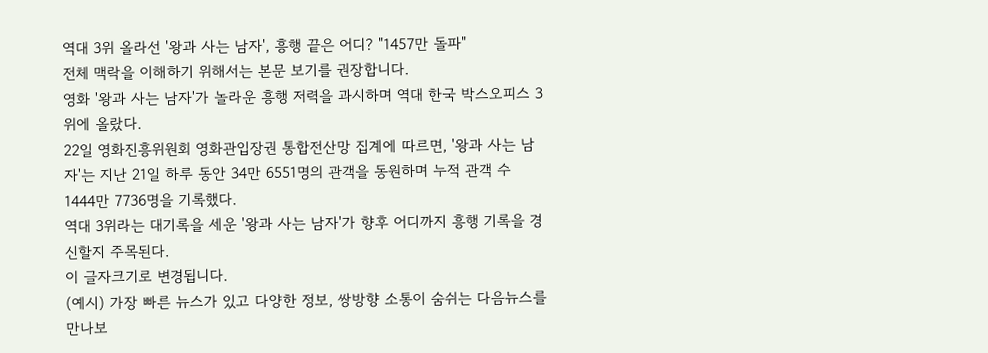역대 3위 올라선 '왕과 사는 남자', 흥행 끝은 어디? "1457만 돌파"
전체 맥락을 이해하기 위해서는 본문 보기를 권장합니다.
영화 '왕과 사는 남자'가 놀라운 흥행 저력을 과시하며 역대 한국 박스오피스 3위에 올랐다.
22일 영화진흥위원회 영화관입장권 통합전산망 집계에 따르면, '왕과 사는 남자'는 지난 21일 하루 동안 34만 6551명의 관객을 동원하며 누적 관객 수 1444만 7736명을 기록했다.
역대 3위라는 대기록을 세운 '왕과 사는 남자'가 향후 어디까지 흥행 기록을 경신할지 주목된다.
이 글자크기로 변경됩니다.
(예시) 가장 빠른 뉴스가 있고 다양한 정보, 쌍방향 소통이 숨쉬는 다음뉴스를 만나보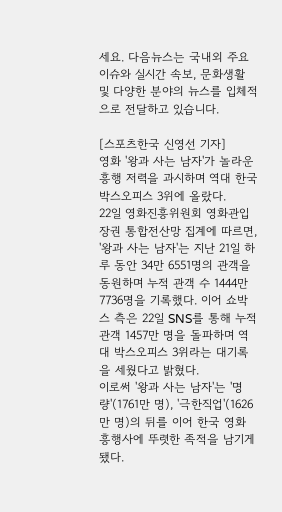세요. 다음뉴스는 국내외 주요이슈와 실시간 속보, 문화생활 및 다양한 분야의 뉴스를 입체적으로 전달하고 있습니다.

[스포츠한국 신영선 기자]
영화 '왕과 사는 남자'가 놀라운 흥행 저력을 과시하며 역대 한국 박스오피스 3위에 올랐다.
22일 영화진흥위원회 영화관입장권 통합전산망 집계에 따르면, '왕과 사는 남자'는 지난 21일 하루 동안 34만 6551명의 관객을 동원하며 누적 관객 수 1444만 7736명을 기록했다. 이어 쇼박스 측은 22일 SNS를 통해 누적 관객 1457만 명을 돌파하며 역대 박스오피스 3위라는 대기록을 세웠다고 밝혔다.
이로써 '왕과 사는 남자'는 '명량'(1761만 명), '극한직업'(1626만 명)의 뒤를 이어 한국 영화 흥행사에 뚜렷한 족적을 남기게 됐다.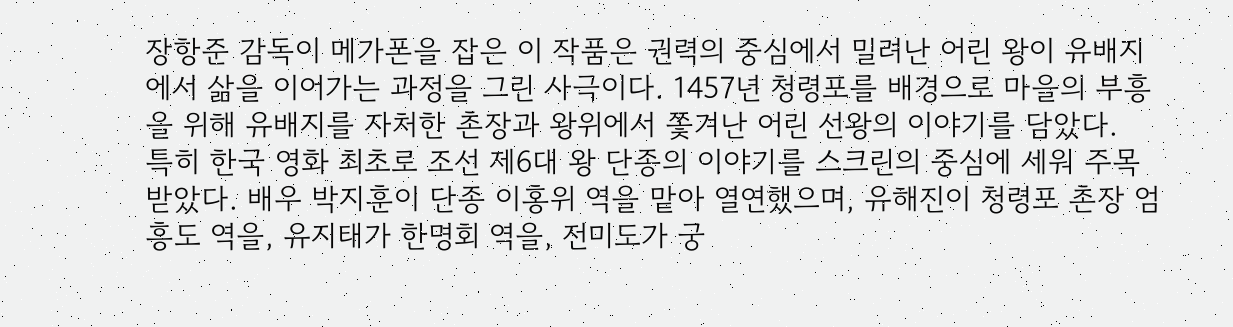장항준 감독이 메가폰을 잡은 이 작품은 권력의 중심에서 밀려난 어린 왕이 유배지에서 삶을 이어가는 과정을 그린 사극이다. 1457년 청령포를 배경으로 마을의 부흥을 위해 유배지를 자처한 촌장과 왕위에서 쫓겨난 어린 선왕의 이야기를 담았다.
특히 한국 영화 최초로 조선 제6대 왕 단종의 이야기를 스크린의 중심에 세워 주목받았다. 배우 박지훈이 단종 이홍위 역을 맡아 열연했으며, 유해진이 청령포 촌장 엄흥도 역을, 유지태가 한명회 역을, 전미도가 궁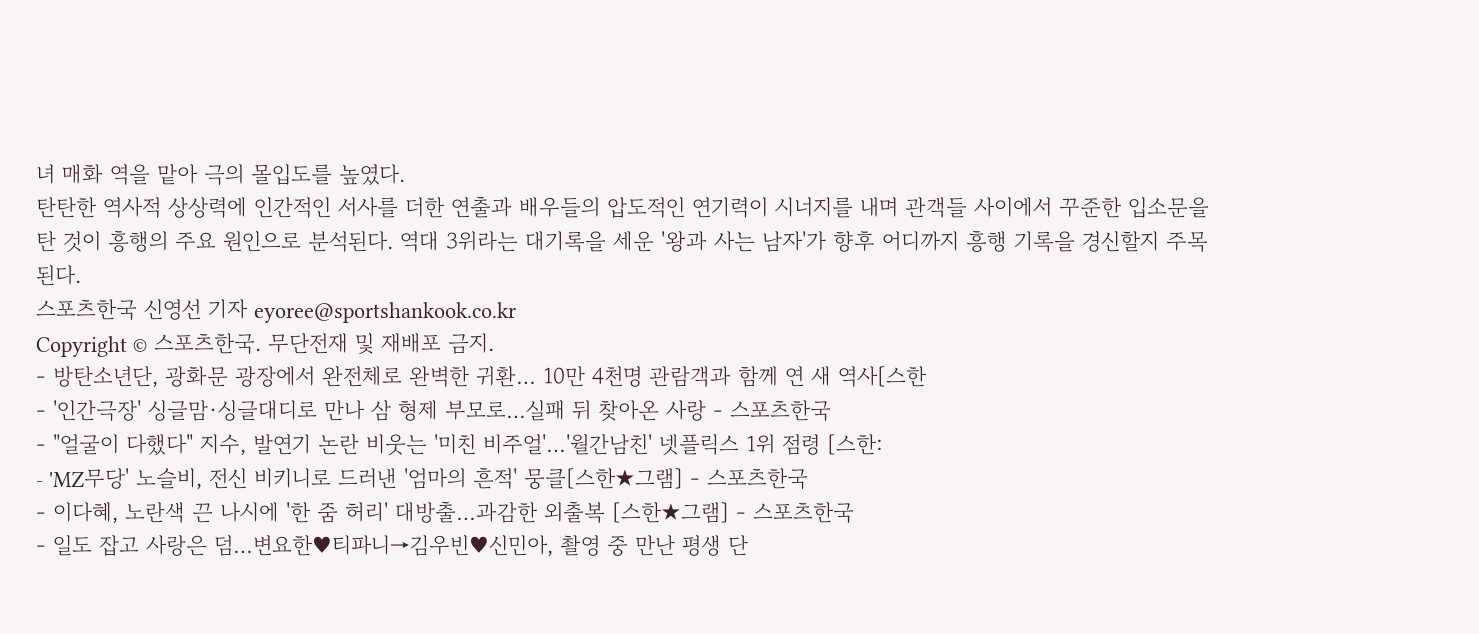녀 매화 역을 맡아 극의 몰입도를 높였다.
탄탄한 역사적 상상력에 인간적인 서사를 더한 연출과 배우들의 압도적인 연기력이 시너지를 내며 관객들 사이에서 꾸준한 입소문을 탄 것이 흥행의 주요 원인으로 분석된다. 역대 3위라는 대기록을 세운 '왕과 사는 남자'가 향후 어디까지 흥행 기록을 경신할지 주목된다.
스포츠한국 신영선 기자 eyoree@sportshankook.co.kr
Copyright © 스포츠한국. 무단전재 및 재배포 금지.
- 방탄소년단, 광화문 광장에서 완전체로 완벽한 귀환… 10만 4천명 관람객과 함께 연 새 역사[스한
- '인간극장' 싱글맘·싱글대디로 만나 삼 형제 부모로…실패 뒤 찾아온 사랑 - 스포츠한국
- "얼굴이 다했다" 지수, 발연기 논란 비웃는 '미친 비주얼'…'월간남친' 넷플릭스 1위 점령 [스한:
- 'MZ무당' 노슬비, 전신 비키니로 드러낸 '엄마의 흔적' 뭉클[스한★그램] - 스포츠한국
- 이다혜, 노란색 끈 나시에 '한 줌 허리' 대방출…과감한 외출복 [스한★그램] - 스포츠한국
- 일도 잡고 사랑은 덤…변요한♥티파니→김우빈♥신민아, 촬영 중 만난 평생 단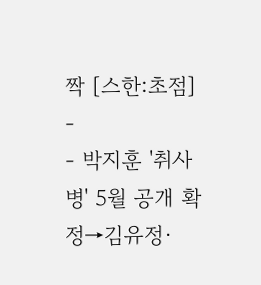짝 [스한:초점] -
- 박지훈 '취사병' 5월 공개 확정→김유정·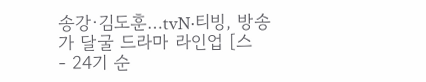송강·김도훈…tvN·티빙, 방송가 달굴 드라마 라인업 [스
- 24기 순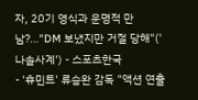자, 20기 영식과 운명적 만남?…"DM 보냈지만 거절 당해"('나솔사계') - 스포츠한국
- '휴민트' 류승완 감독 "액션 연출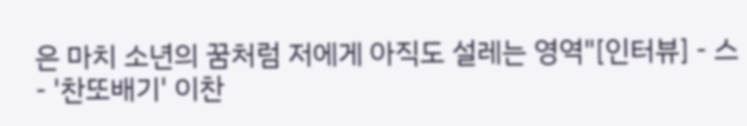은 마치 소년의 꿈처럼 저에게 아직도 설레는 영역"[인터뷰] - 스
- '찬또배기' 이찬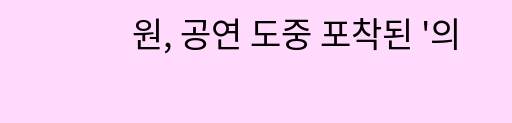원, 공연 도중 포착된 '의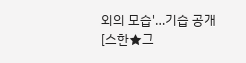외의 모습'…기습 공개 [스한★그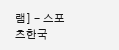램] - 스포츠한국